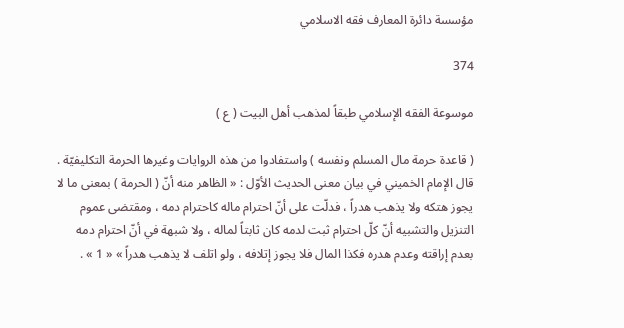مؤسسة دائرة المعارف فقه الاسلامي

374

موسوعة الفقه الإسلامي طبقاً لمذهب أهل البيت ( ع )

( قاعدة حرمة مال المسلم ونفسه ) واستفادوا من هذه الروايات وغيرها الحرمة التكليفيّة . قال الإمام الخميني في بيان معنى الحديث الأوّل : « الظاهر منه أنّ ( الحرمة ) بمعنى ما لا يجوز هتكه ولا يذهب هدراً ، فدلّت على أنّ احترام ماله كاحترام دمه ، ومقتضى عموم التنزيل والتشبيه أنّ كلّ احترام ثبت لدمه كان ثابتاً لماله ، ولا شبهة في أنّ احترام دمه بعدم إراقته وعدم هدره فكذا المال فلا يجوز إتلافه ، ولو اتلف لا يذهب هدراً » « 1 » .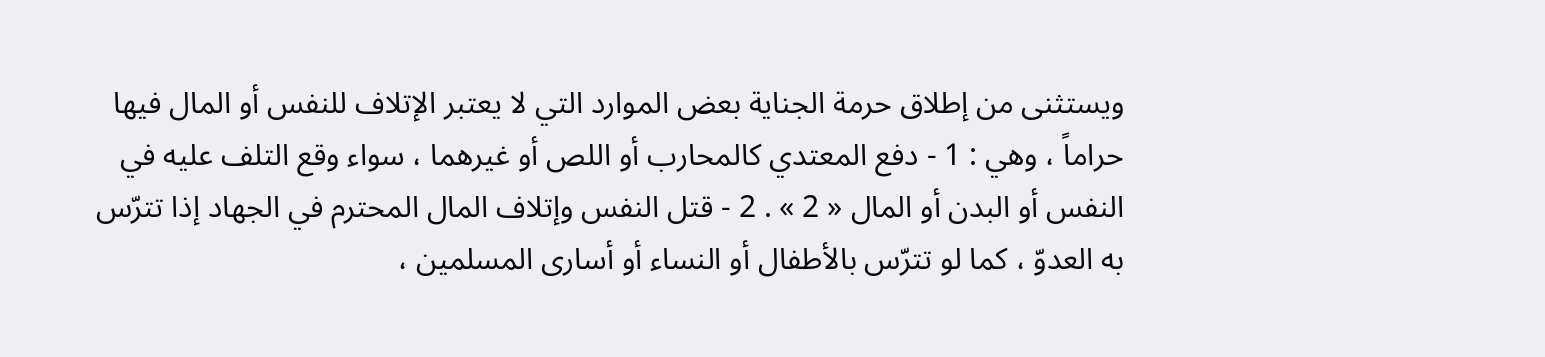ويستثنى من إطلاق حرمة الجناية بعض الموارد التي لا يعتبر الإتلاف للنفس أو المال فيها حراماً ، وهي : 1 - دفع المعتدي كالمحارب أو اللص أو غيرهما ، سواء وقع التلف عليه في النفس أو البدن أو المال « 2 » . 2 - قتل النفس وإتلاف المال المحترم في الجهاد إذا تترّس به العدوّ ، كما لو تترّس بالأطفال أو النساء أو أسارى المسلمين ،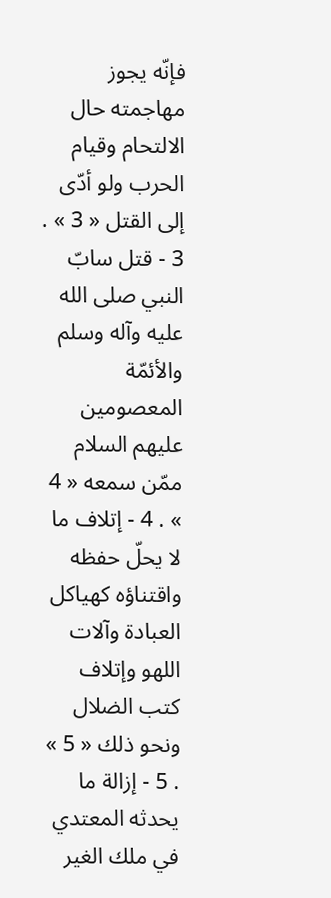فإنّه يجوز مهاجمته حال الالتحام وقيام الحرب ولو أدّى إلى القتل « 3 » . 3 - قتل سابّ النبي صلى الله عليه وآله وسلم والأئمّة المعصومين عليهم السلام ممّن سمعه « 4 » . 4 - إتلاف ما لا يحلّ حفظه واقتناؤه كهياكل العبادة وآلات اللهو وإتلاف كتب الضلال ونحو ذلك « 5 » . 5 - إزالة ما يحدثه المعتدي في ملك الغير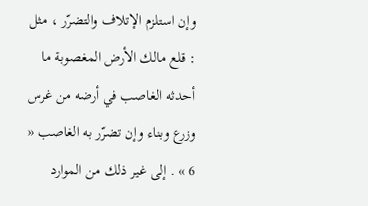وإن استلزم الإتلاف والتضرّر ، مثل : قلع مالك الأرض المغصوبة ما أحدثه الغاصب في أرضه من غرس وزرع وبناء وإن تضرّر به الغاصب « 6 » . إلى غير ذلك من الموارد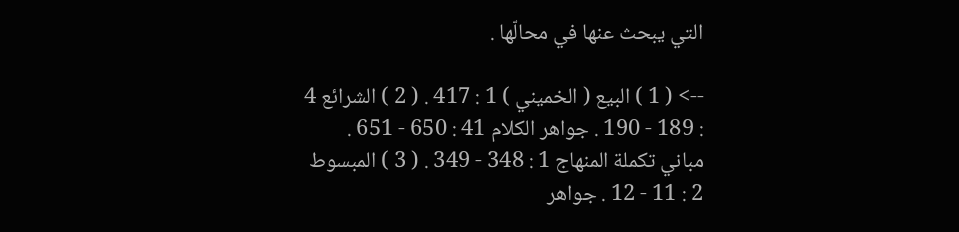التي يبحث عنها في محالّها .

--> ( 1 ) البيع ( الخميني ) 1 : 417 . ( 2 ) الشرائع 4 : 189 - 190 . جواهر الكلام 41 : 650 - 651 . مباني تكملة المنهاج 1 : 348 - 349 . ( 3 ) المبسوط 2 : 11 - 12 . جواهر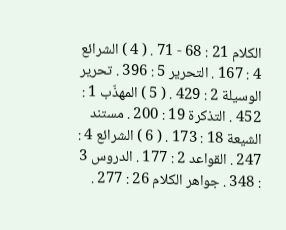الكلام 21 : 68 - 71 . ( 4 ) الشرائع 4 : 167 . التحرير 5 : 396 . تحرير الوسيلة 2 : 429 . ( 5 ) المهذّب 1 : 452 . التذكرة 19 : 200 . مستند الشيعة 18 : 173 . ( 6 ) الشرائع 4 : 247 . القواعد 2 : 177 . الدروس 3 : 348 . جواهر الكلام 26 : 277 .